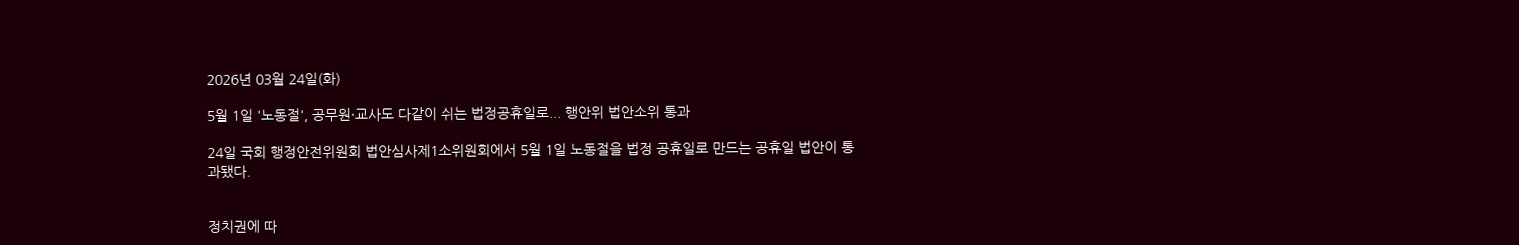2026년 03월 24일(화)

5월 1일 '노동절', 공무원·교사도 다같이 쉬는 법정공휴일로... 행안위 법안소위 통과

24일 국회 행정안전위원회 법안심사제1소위원회에서 5월 1일 노동절을 법정 공휴일로 만드는 공휴일 법안이 통과됐다.


정치권에 따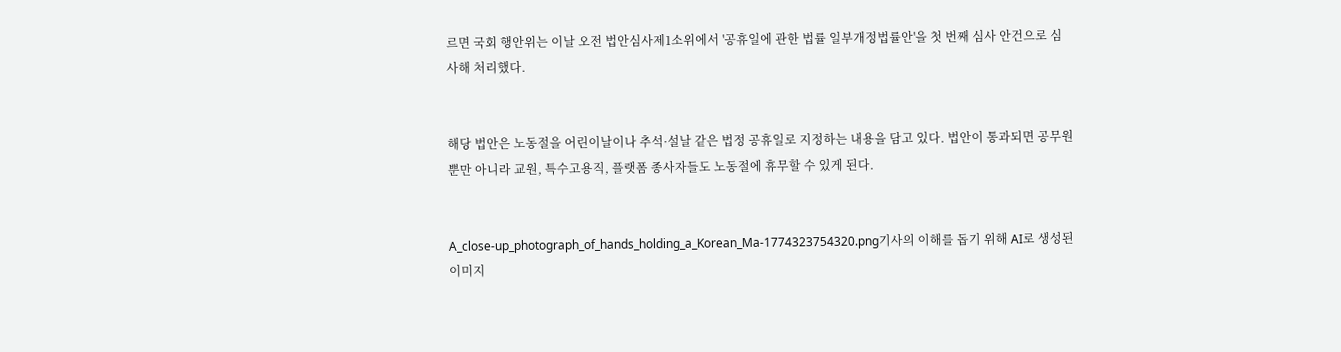르면 국회 행안위는 이날 오전 법안심사제1소위에서 '공휴일에 관한 법률 일부개정법률안'을 첫 번째 심사 안건으로 심사해 처리했다.


해당 법안은 노동절을 어린이날이나 추석·설날 같은 법정 공휴일로 지정하는 내용을 담고 있다. 법안이 통과되면 공무원뿐만 아니라 교원, 특수고용직, 플랫폼 종사자들도 노동절에 휴무할 수 있게 된다.


A_close-up_photograph_of_hands_holding_a_Korean_Ma-1774323754320.png기사의 이해를 돕기 위해 AI로 생성된 이미지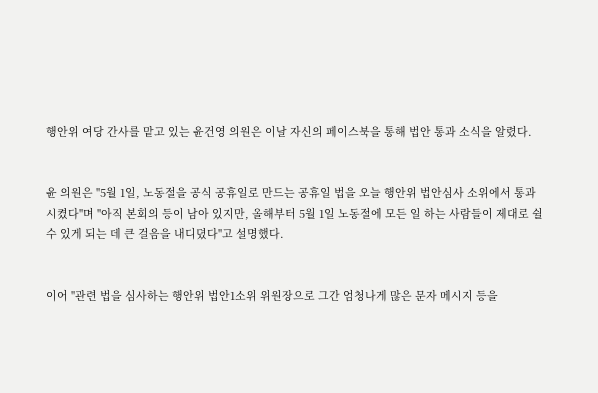행안위 여당 간사를 맡고 있는 윤건영 의원은 이날 자신의 페이스북을 통해 법안 통과 소식을 알렸다.


윤 의원은 "5월 1일, 노동절을 공식 공휴일로 만드는 공휴일 법을 오늘 행안위 법안심사 소위에서 통과시켰다"며 "아직 본회의 등이 남아 있지만, 올해부터 5월 1일 노동절에 모든 일 하는 사람들이 제대로 쉴 수 있게 되는 데 큰 걸음을 내디뎠다"고 설명했다.


이어 "관련 법을 심사하는 행안위 법안1소위 위원장으로 그간 엄청나게 많은 문자 메시지 등을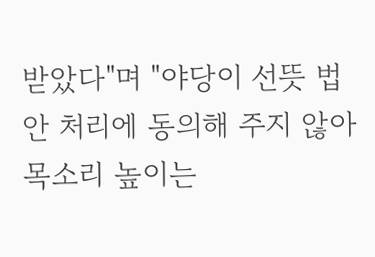받았다"며 "야당이 선뜻 법안 처리에 동의해 주지 않아 목소리 높이는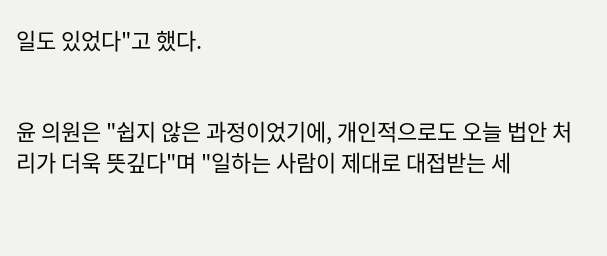일도 있었다"고 했다.


윤 의원은 "쉽지 않은 과정이었기에, 개인적으로도 오늘 법안 처리가 더욱 뜻깊다"며 "일하는 사람이 제대로 대접받는 세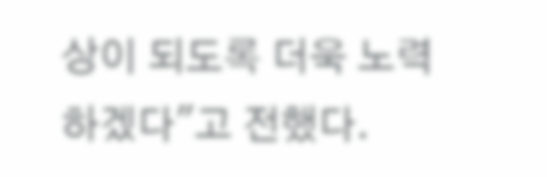상이 되도록 더욱 노력하겠다"고 전했다.